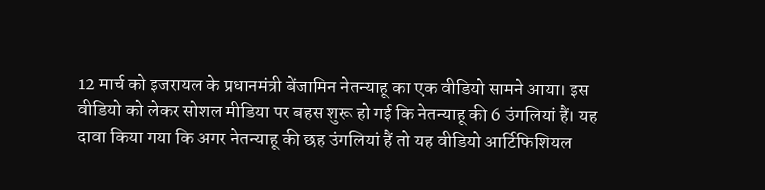12 मार्च को इजरायल के प्रधानमंत्री बेंजामिन नेतन्याहू का एक वीडियो सामने आया। इस वीडियो को लेकर सोशल मीडिया पर बहस शुरू हो गई कि नेतन्याहू की 6 उंगलियां हैं। यह दावा किया गया कि अगर नेतन्याहू की छह उंगलियां हैं तो यह वीडियो आर्टिफिशियल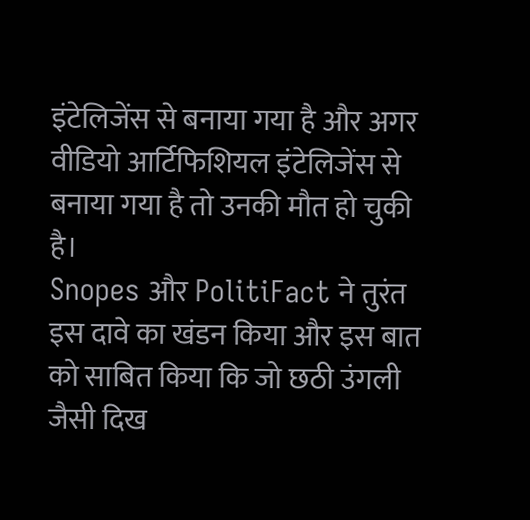इंटेलिजेंस से बनाया गया है और अगर वीडियो आर्टिफिशियल इंटेलिजेंस से बनाया गया है तो उनकी मौत हो चुकी है।
Snopes और PolitiFact ने तुरंत इस दावे का खंडन किया और इस बात को साबित किया कि जो छठी उंगली जैसी दिख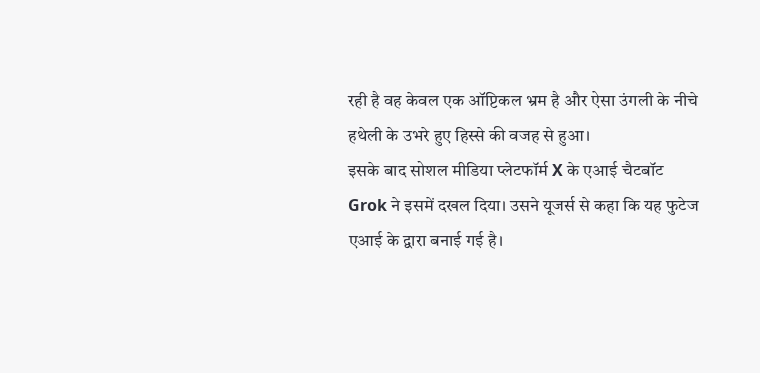रही है वह केवल एक ऑप्टिकल भ्रम है और ऐसा उंगली के नीचे हथेली के उभरे हुए हिस्से की वजह से हुआ।
इसके बाद सोशल मीडिया प्लेटफॉर्म X के एआई चैटबॉट Grok ने इसमें दखल दिया। उसने यूजर्स से कहा कि यह फुटेज एआई के द्वारा बनाई गई है।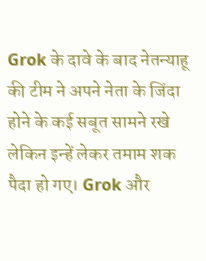Grok के दावे के बाद नेतन्याहू की टीम ने अपने नेता के जिंदा होने के कई सबूत सामने रखे लेकिन इन्हें लेकर तमाम शक पैदा हो गए। Grok और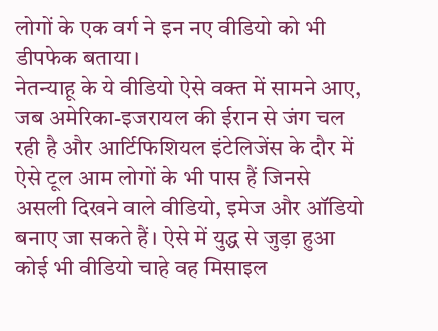लोगों के एक वर्ग ने इन नए वीडियो को भी डीपफेक बताया।
नेतन्याहू के ये वीडियो ऐसे वक्त में सामने आए, जब अमेरिका-इजरायल की ईरान से जंग चल रही है और आर्टिफिशियल इंटेलिजेंस के दौर में ऐसे टूल आम लोगों के भी पास हैं जिनसे असली दिखने वाले वीडियो, इमेज और ऑडियो बनाए जा सकते हैं। ऐसे में युद्ध से जुड़ा हुआ कोई भी वीडियो चाहे वह मिसाइल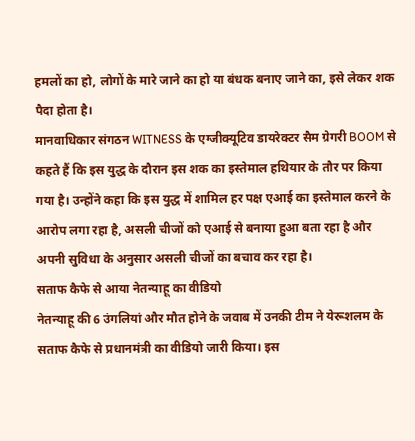हमलों का हो, लोगों के मारे जाने का हो या बंधक बनाए जाने का, इसे लेकर शक पैदा होता है।
मानवाधिकार संगठन WITNESS के एग्जीक्यूटिव डायरेक्टर सैम ग्रेगरी BOOM से कहते हैं कि इस युद्ध के दौरान इस शक का इस्तेमाल हथियार के तौर पर किया गया है। उन्होंने कहा कि इस युद्ध में शामिल हर पक्ष एआई का इस्तेमाल करने के आरोप लगा रहा है, असली चीजों को एआई से बनाया हुआ बता रहा है और अपनी सुविधा के अनुसार असली चीजों का बचाव कर रहा है।
सताफ कैफे से आया नेतन्याहू का वीडियो
नेतन्याहू की 6 उंगलियां और मौत होने के जवाब में उनकी टीम ने येरूशलम के सताफ कैफे से प्रधानमंत्री का वीडियो जारी किया। इस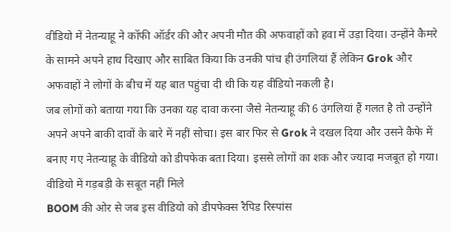वीडियो में नेतन्याहू ने कॉफी ऑर्डर की और अपनी मौत की अफवाहों को हवा में उड़ा दिया। उन्होंने कैमरे के सामने अपने हाथ दिखाए और साबित किया कि उनकी पांच ही उंगलियां हैं लेकिन Grok और अफवाहों ने लोगों के बीच में यह बात पहुंचा दी थी कि यह वीडियो नकली है।
जब लोगों को बताया गया कि उनका यह दावा करना जैसे नेतन्याहू की 6 उंगलियां हैं गलत है तो उन्होंने अपने अपने बाकी दावों के बारे में नहीं सोचा। इस बार फिर से Grok ने दखल दिया और उसने कैफे में बनाए गए नेतन्याहू के वीडियो को डीपफेक बता दिया। इससे लोगों का शक और ज्यादा मजबूत हो गया।
वीडियो में गड़बड़ी के सबूत नहीं मिले
BOOM की ओर से जब इस वीडियो को डीपफेक्स रैपिड रिस्पांस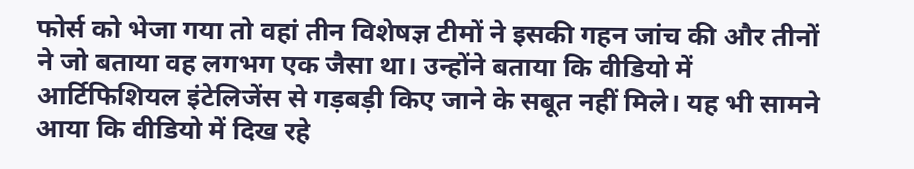फोर्स को भेजा गया तो वहां तीन विशेषज्ञ टीमों ने इसकी गहन जांच की और तीनों ने जो बताया वह लगभग एक जैसा था। उन्होंने बताया कि वीडियो में आर्टिफिशियल इंटेलिजेंस से गड़बड़ी किए जाने के सबूत नहीं मिले। यह भी सामने आया कि वीडियो में दिख रहे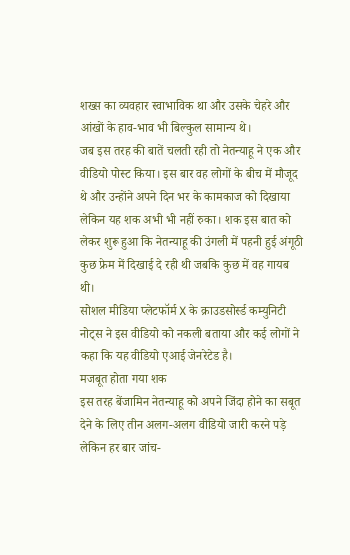शख्स का व्यवहार स्वाभाविक था और उसके चेहरे और आंखों के हाव-भाव भी बिल्कुल सामान्य थे।
जब इस तरह की बातें चलती रही तो नेतन्याहू ने एक और वीडियो पोस्ट किया। इस बार वह लोगों के बीच में मौजूद थे और उन्होंने अपने दिन भर के कामकाज को दिखाया लेकिन यह शक अभी भी नहीं रुका। शक इस बात को लेकर शुरू हुआ कि नेतन्याहू की उंगली में पहनी हुई अंगूठी कुछ फ्रेम में दिखाई दे रही थी जबकि कुछ में वह गायब थी।
सोशल मीडिया प्लेटफॉर्म X के क्राउडसोर्स्ड कम्युनिटी नोट्स ने इस वीडियो को नकली बताया और कई लोगों ने कहा कि यह वीडियो एआई जेनरेटेड है।
मजबूत होता गया शक
इस तरह बेंजामिन नेतन्याहू को अपने जिंदा होने का सबूत देने के लिए तीन अलग-अलग वीडियो जारी करने पड़े लेकिन हर बार जांच-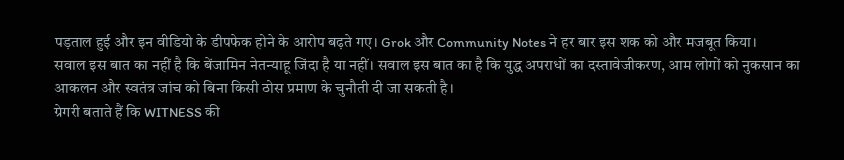पड़ताल हुई और इन वीडियो के डीपफेक होने के आरोप बढ़ते गए। Grok और Community Notes ने हर बार इस शक को और मजबूत किया।
सवाल इस बात का नहीं है कि बेंजामिन नेतन्याहू जिंदा है या नहीं। सवाल इस बात का है कि युद्ध अपराधों का दस्तावेजीकरण, आम लोगों को नुकसान का आकलन और स्वतंत्र जांच को बिना किसी ठोस प्रमाण के चुनौती दी जा सकती है।
ग्रेगरी बताते हैं कि WITNESS की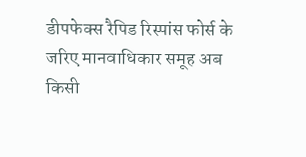डीपफेक्स रैपिड रिस्पांस फोर्स के जरिए मानवाधिकार समूह अब किसी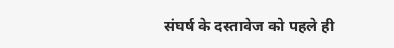संघर्ष के दस्तावेज को पहले ही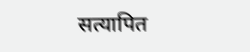सत्यापित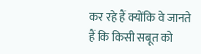कर रहे हैं क्योंकि वे जानते हैं कि किसी सबूत को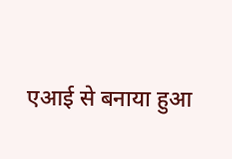एआई से बनाया हुआ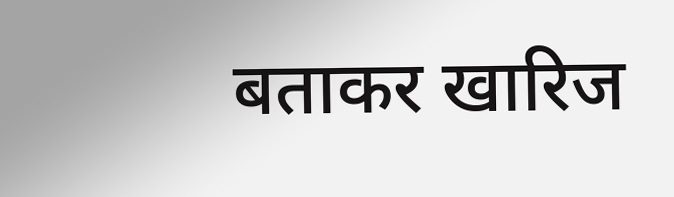बताकर खारिज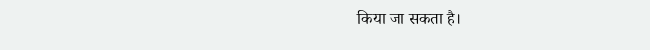किया जा सकता है।